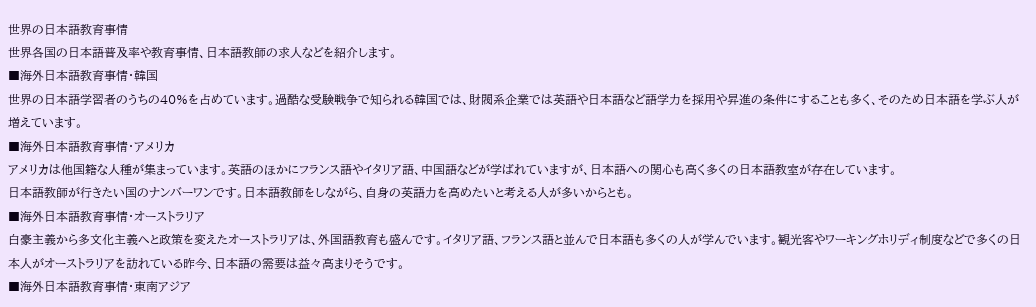世界の日本語教育事情
世界各国の日本語普及率や教育事情、日本語教師の求人などを紹介します。
■海外日本語教育事情・韓国
世界の日本語学習者のうちの40%を占めています。過酷な受験戦争で知られる韓国では、財閥系企業では英語や日本語など語学力を採用や昇進の条件にすることも多く、そのため日本語を学ぶ人が増えています。
■海外日本語教育事情・アメリカ
アメリカは他国籍な人種が集まっています。英語のほかにフランス語やイタリア語、中国語などが学ばれていますが、日本語への関心も高く多くの日本語教室が存在しています。
日本語教師が行きたい国のナンバーワンです。日本語教師をしながら、自身の英語力を高めたいと考える人が多いからとも。
■海外日本語教育事情・オーストラリア
白豪主義から多文化主義へと政策を変えたオーストラリアは、外国語教育も盛んです。イタリア語、フランス語と並んで日本語も多くの人が学んでいます。観光客やワーキングホリディ制度などで多くの日本人がオーストラリアを訪れている昨今、日本語の需要は益々高まりそうです。
■海外日本語教育事情・東南アジア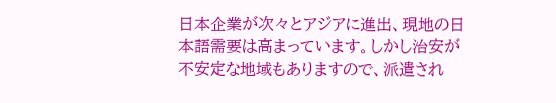日本企業が次々とアジアに進出、現地の日本語需要は高まっています。しかし治安が不安定な地域もありますので、派遣され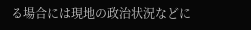る場合には現地の政治状況などに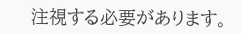注視する必要があります。